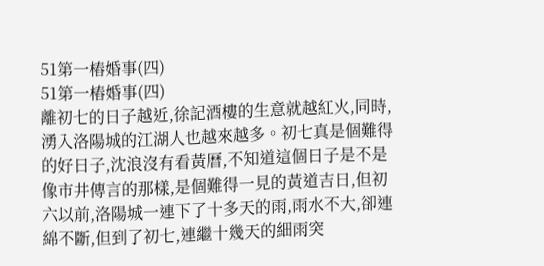51第一樁婚事(四)
51第一樁婚事(四)
離初七的日子越近,徐記酒樓的生意就越紅火,同時,湧入洛陽城的江湖人也越來越多。初七真是個難得的好日子,沈浪沒有看黃曆,不知道這個日子是不是像市井傳言的那樣,是個難得一見的黃道吉日,但初六以前,洛陽城一連下了十多天的雨,雨水不大,卻連綿不斷,但到了初七,連繼十幾天的細雨突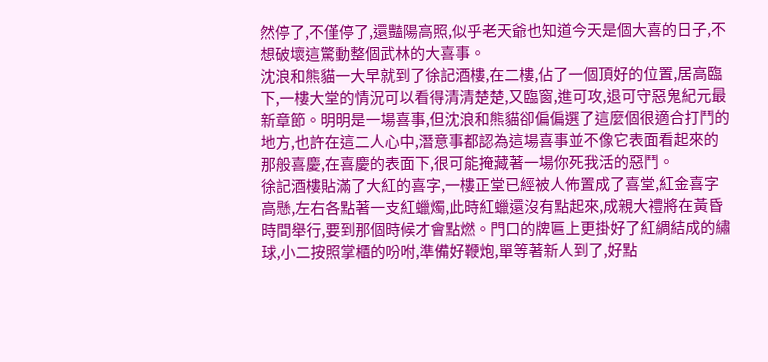然停了,不僅停了,還豔陽高照,似乎老天爺也知道今天是個大喜的日子,不想破壞這驚動整個武林的大喜事。
沈浪和熊貓一大早就到了徐記酒樓,在二樓,佔了一個頂好的位置,居高臨下,一樓大堂的情況可以看得清清楚楚,又臨窗,進可攻,退可守惡鬼紀元最新章節。明明是一場喜事,但沈浪和熊貓卻偏偏選了這麼個很適合打鬥的地方,也許在這二人心中,潛意事都認為這場喜事並不像它表面看起來的那般喜慶,在喜慶的表面下,很可能掩藏著一場你死我活的惡鬥。
徐記酒樓貼滿了大紅的喜字,一樓正堂已經被人佈置成了喜堂,紅金喜字高懸,左右各點著一支紅蠟燭,此時紅蠟還沒有點起來,成親大禮將在黃昏時間舉行,要到那個時候才會點燃。門口的牌匾上更掛好了紅綢結成的繡球,小二按照掌櫃的吩咐,準備好鞭炮,單等著新人到了,好點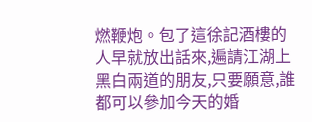燃鞭炮。包了這徐記酒樓的人早就放出話來,遍請江湖上黑白兩道的朋友,只要願意,誰都可以參加今天的婚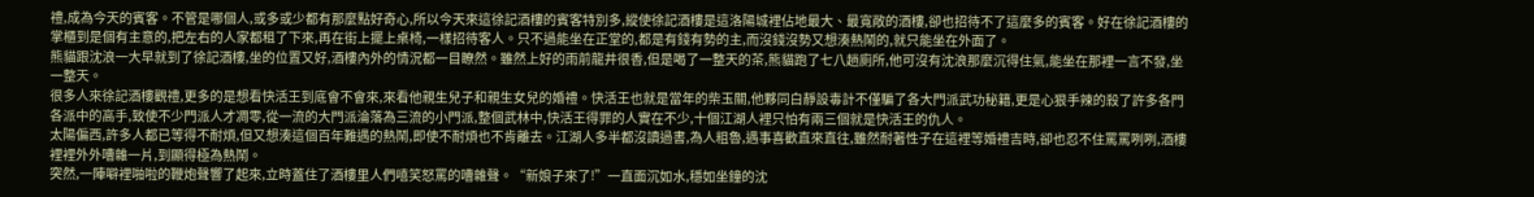禮,成為今天的賓客。不管是哪個人,或多或少都有那麼點好奇心,所以今天來這徐記酒樓的賓客特別多,縱使徐記酒樓是這洛陽城裡佔地最大、最寬敞的酒樓,卻也招待不了這麼多的賓客。好在徐記酒樓的掌櫃到是個有主意的,把左右的人家都租了下來,再在街上擺上桌椅,一樣招待客人。只不過能坐在正堂的,都是有錢有勢的主,而沒錢沒勢又想湊熱鬧的,就只能坐在外面了。
熊貓跟沈浪一大早就到了徐記酒樓,坐的位置又好,酒樓內外的情況都一目瞭然。雖然上好的雨前龍井很香,但是喝了一整天的茶,熊貓跑了七八趟廁所,他可沒有沈浪那麼沉得住氣,能坐在那裡一言不發,坐一整天。
很多人來徐記酒樓觀禮,更多的是想看快活王到底會不會來,來看他親生兒子和親生女兒的婚禮。快活王也就是當年的柴玉關,他夥同白靜設毒計不僅騙了各大門派武功秘籍,更是心狠手辣的殺了許多各門各派中的高手,致使不少門派人才凋零,從一流的大門派淪落為三流的小門派,整個武林中,快活王得罪的人實在不少,十個江湖人裡只怕有兩三個就是快活王的仇人。
太陽偏西,許多人都已等得不耐煩,但又想湊這個百年難遇的熱鬧,即使不耐煩也不肯離去。江湖人多半都沒讀過書,為人粗魯,遇事喜歡直來直往,雖然耐著性子在這裡等婚禮吉時,卻也忍不住罵罵咧咧,酒樓裡裡外外嘈雜一片,到顯得極為熱鬧。
突然,一陣噼裡啪啦的鞭炮聲響了起來,立時蓋住了酒樓里人們嘻笑怒罵的嘈雜聲。“新娘子來了!”一直面沉如水,穩如坐鐘的沈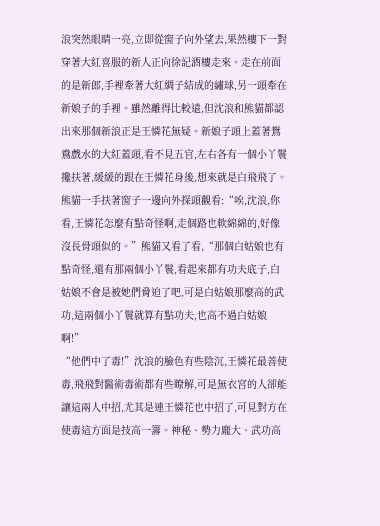浪突然眼睛一亮,立即從窗子向外望去,果然樓下一對穿著大紅喜服的新人正向徐記酒樓走來。走在前面的是新郎,手裡牽著大紅綢子結成的繡球,另一頭牽在新娘子的手裡。雖然離得比較遠,但沈浪和熊貓都認出來那個新浪正是王憐花無疑。新娘子頭上蓋著鴛鴦戲水的大紅蓋頭,看不見五官,左右各有一個小丫鬟攙扶著,緩緩的跟在王憐花身後,想來就是白飛飛了。
熊貓一手扶著窗子一邊向外探頭觀看:“唉,沈浪,你看,王憐花怎麼有點奇怪啊,走個路也軟綿綿的,好像沒長骨頭似的。”熊貓又看了看,“那個白姑娘也有點奇怪,還有那兩個小丫鬟,看起來都有功夫底子,白姑娘不會是被她們脅迫了吧,可是白姑娘那麼高的武功,這兩個小丫鬟就算有點功夫,也高不過白姑娘啊!”
“他們中了毒!”沈浪的臉色有些陰沉,王憐花最善使毒,飛飛對醫術毒術都有些瞭解,可是無衣宮的人卻能讓這兩人中招,尤其是連王憐花也中招了,可見對方在使毒這方面是技高一籌。神秘、勢力龐大、武功高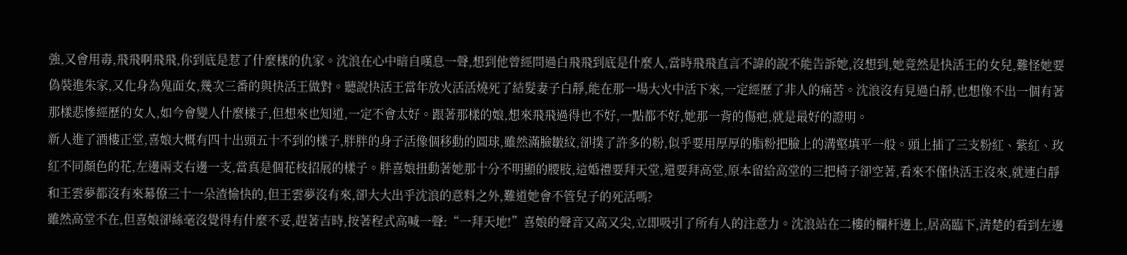強,又會用毒,飛飛啊飛飛,你到底是惹了什麼樣的仇家。沈浪在心中暗自嘆息一聲,想到他曾經問過白飛飛到底是什麼人,當時飛飛直言不諱的說不能告訴她,沒想到,她竟然是快活王的女兒,難怪她要偽裝進朱家,又化身為鬼面女,幾次三番的與快活王做對。聽說快活王當年放火活活燒死了結髮妻子白靜,能在那一場大火中活下來,一定經歷了非人的痛苦。沈浪沒有見過白靜,也想像不出一個有著那樣悲慘經歷的女人,如今會變人什麼樣子,但想來也知道,一定不會太好。跟著那樣的娘,想來飛飛過得也不好,一點都不好,她那一背的傷疤,就是最好的證明。
新人進了酒樓正堂,喜娘大概有四十出頭五十不到的樣子,胖胖的身子活像個移動的圓球,雖然滿臉皺紋,卻撲了許多的粉,似乎要用厚厚的脂粉把臉上的溝壑填平一般。頭上插了三支粉紅、紫紅、玫紅不同顏色的花,左邊兩支右邊一支,當真是個花枝招展的樣子。胖喜娘扭動著她那十分不明顯的腰肢,這婚禮要拜天堂,還要拜高堂,原本留給高堂的三把椅子卻空著,看來不僅快活王沒來,就連白靜和王雲夢都沒有來幕僚三十一朵渣愉快的,但王雲夢沒有來,卻大大出乎沈浪的意料之外,難道她會不管兒子的死活嗎?
雖然高堂不在,但喜娘卻絲毫沒覺得有什麼不妥,趕著吉時,按著程式高喊一聲:“一拜天地!”喜娘的聲音又高又尖,立即吸引了所有人的注意力。沈浪站在二樓的欄杆邊上,居高臨下,清楚的看到左邊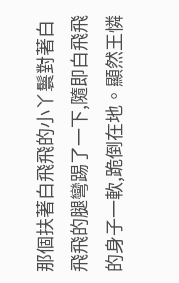那個扶著白飛飛的小丫鬟對著白飛飛的腿彎踢了一下,隨即白飛飛的身子一軟,跪倒在地。顯然王憐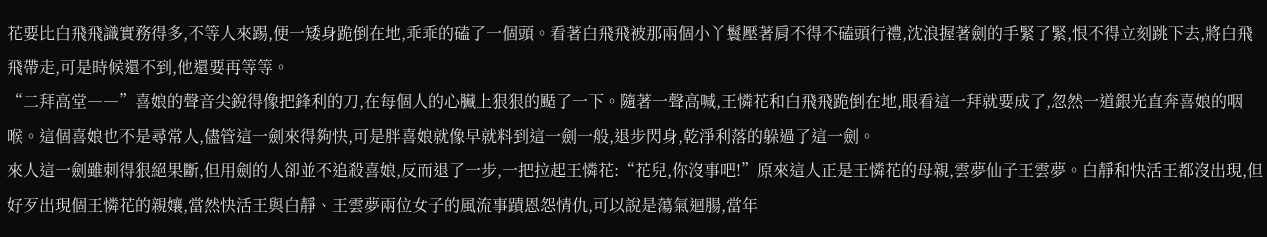花要比白飛飛識實務得多,不等人來踢,便一矮身跪倒在地,乖乖的磕了一個頭。看著白飛飛被那兩個小丫鬟壓著肩不得不磕頭行禮,沈浪握著劍的手緊了緊,恨不得立刻跳下去,將白飛飛帶走,可是時候還不到,他還要再等等。
“二拜高堂――”喜娘的聲音尖銳得像把鋒利的刀,在每個人的心臟上狠狠的颳了一下。隨著一聲高喊,王憐花和白飛飛跪倒在地,眼看這一拜就要成了,忽然一道銀光直奔喜娘的咽喉。這個喜娘也不是尋常人,儘管這一劍來得夠快,可是胖喜娘就像早就料到這一劍一般,退步閃身,乾淨利落的躲過了這一劍。
來人這一劍雖刺得狠絕果斷,但用劍的人卻並不追殺喜娘,反而退了一步,一把拉起王憐花:“花兒,你沒事吧!”原來這人正是王憐花的母親,雲夢仙子王雲夢。白靜和快活王都沒出現,但好歹出現個王憐花的親孃,當然快活王與白靜、王雲夢兩位女子的風流事蹟恩怨情仇,可以說是蕩氣迴腸,當年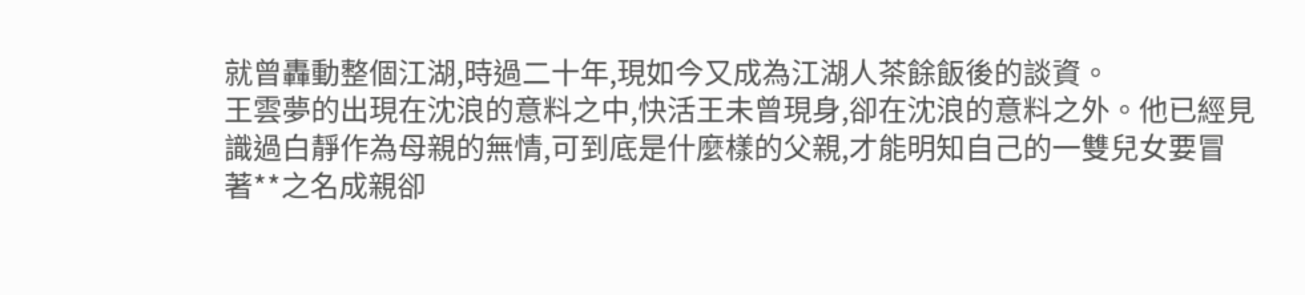就曾轟動整個江湖,時過二十年,現如今又成為江湖人茶餘飯後的談資。
王雲夢的出現在沈浪的意料之中,快活王未曾現身,卻在沈浪的意料之外。他已經見識過白靜作為母親的無情,可到底是什麼樣的父親,才能明知自己的一雙兒女要冒著**之名成親卻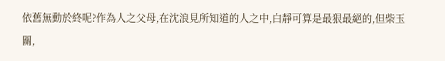依舊無動於終呢?作為人之父母,在沈浪見所知道的人之中,白靜可算是最狠最絕的,但柴玉關,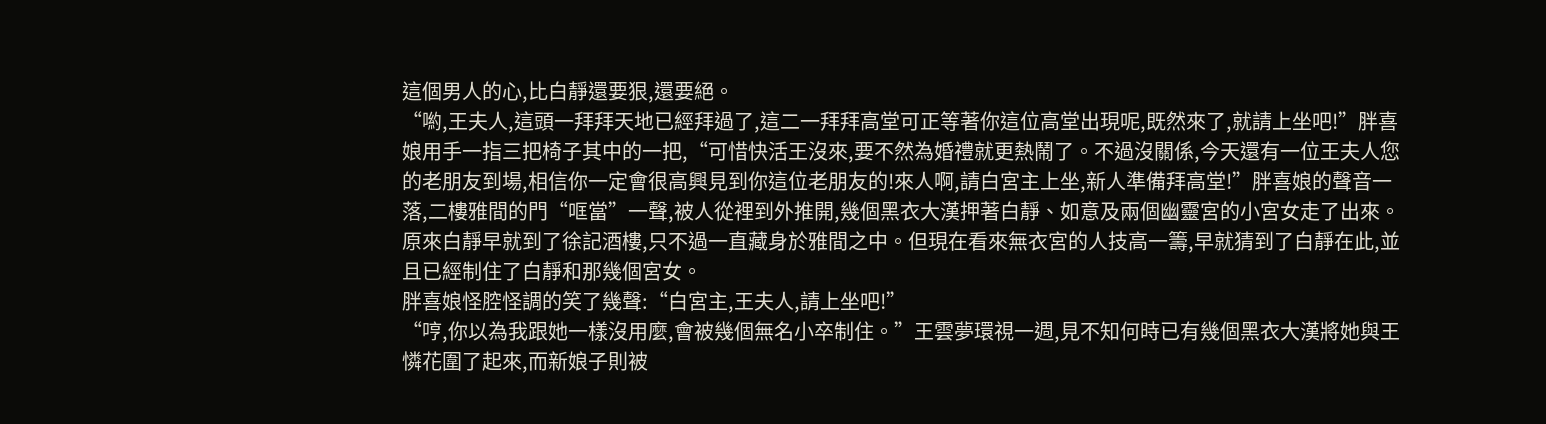這個男人的心,比白靜還要狠,還要絕。
“喲,王夫人,這頭一拜拜天地已經拜過了,這二一拜拜高堂可正等著你這位高堂出現呢,既然來了,就請上坐吧!”胖喜娘用手一指三把椅子其中的一把,“可惜快活王沒來,要不然為婚禮就更熱鬧了。不過沒關係,今天還有一位王夫人您的老朋友到場,相信你一定會很高興見到你這位老朋友的!來人啊,請白宮主上坐,新人準備拜高堂!”胖喜娘的聲音一落,二樓雅間的門“哐當”一聲,被人從裡到外推開,幾個黑衣大漢押著白靜、如意及兩個幽靈宮的小宮女走了出來。原來白靜早就到了徐記酒樓,只不過一直藏身於雅間之中。但現在看來無衣宮的人技高一籌,早就猜到了白靜在此,並且已經制住了白靜和那幾個宮女。
胖喜娘怪腔怪調的笑了幾聲:“白宮主,王夫人,請上坐吧!”
“哼,你以為我跟她一樣沒用麼,會被幾個無名小卒制住。”王雲夢環視一週,見不知何時已有幾個黑衣大漢將她與王憐花圍了起來,而新娘子則被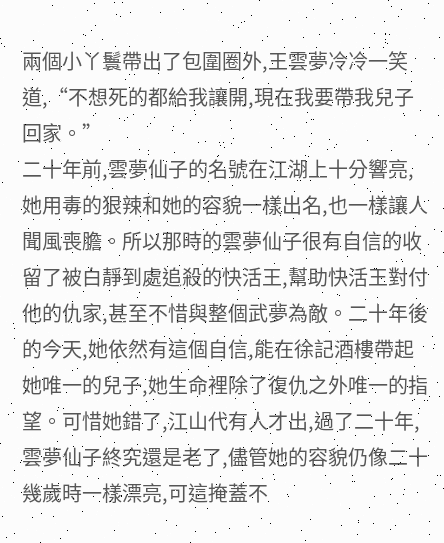兩個小丫鬟帶出了包圍圈外,王雲夢冷冷一笑道,“不想死的都給我讓開,現在我要帶我兒子回家。”
二十年前,雲夢仙子的名號在江湖上十分響亮,她用毒的狠辣和她的容貌一樣出名,也一樣讓人聞風喪膽。所以那時的雲夢仙子很有自信的收留了被白靜到處追殺的快活王,幫助快活王對付他的仇家,甚至不惜與整個武夢為敵。二十年後的今天,她依然有這個自信,能在徐記酒樓帶起她唯一的兒子,她生命裡除了復仇之外唯一的指望。可惜她錯了,江山代有人才出,過了二十年,雲夢仙子終究還是老了,儘管她的容貌仍像二十幾歲時一樣漂亮,可這掩蓋不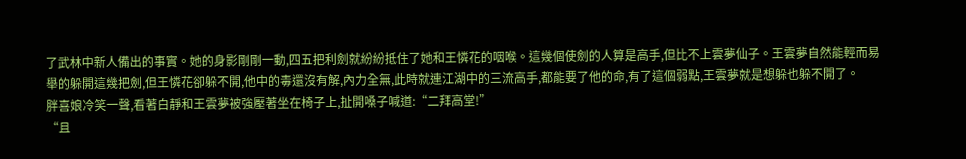了武林中新人備出的事實。她的身影剛剛一動,四五把利劍就紛紛抵住了她和王憐花的咽喉。這幾個使劍的人算是高手,但比不上雲夢仙子。王雲夢自然能輕而易舉的躲開這幾把劍,但王憐花卻躲不開,他中的毒還沒有解,內力全無,此時就連江湖中的三流高手,都能要了他的命,有了這個弱點,王雲夢就是想躲也躲不開了。
胖喜娘冷笑一聲,看著白靜和王雲夢被強壓著坐在椅子上,扯開嗓子喊道:“二拜高堂!”
“且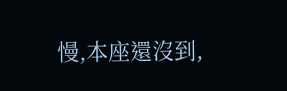慢,本座還沒到,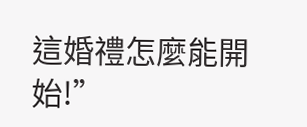這婚禮怎麼能開始!”